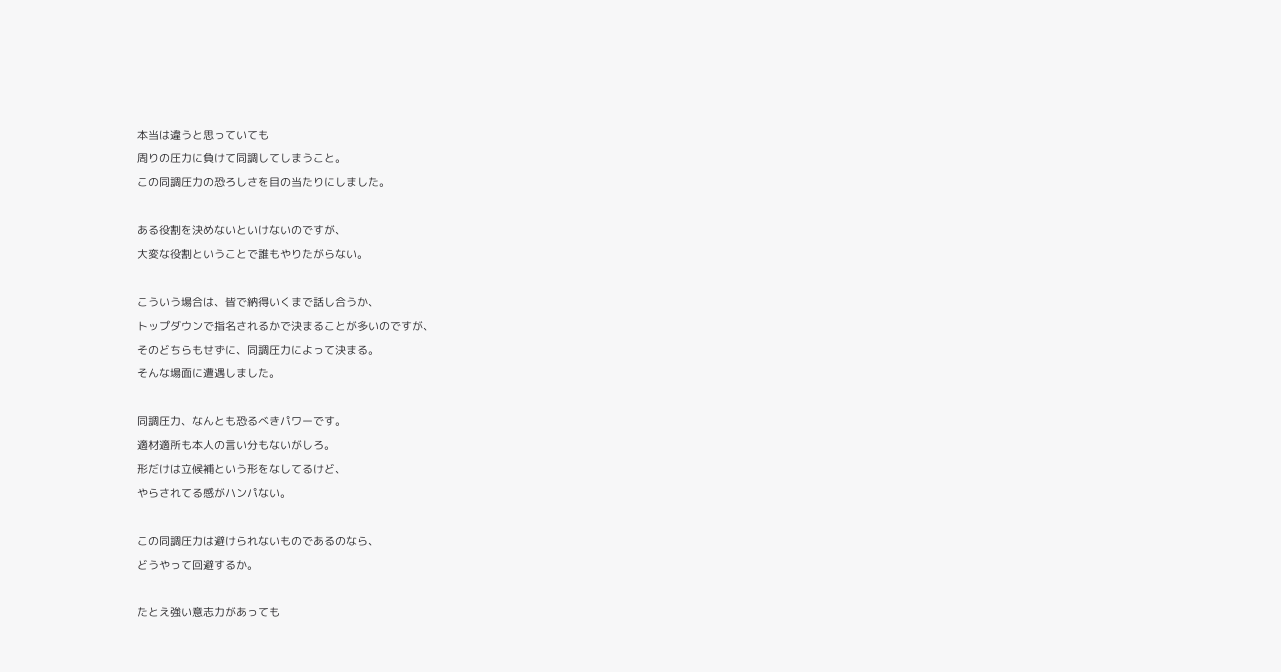本当は違うと思っていても
周りの圧力に負けて同調してしまうこと。
この同調圧力の恐ろしさを目の当たりにしました。

ある役割を決めないといけないのですが、
大変な役割ということで誰もやりたがらない。

こういう場合は、皆で納得いくまで話し合うか、
トップダウンで指名されるかで決まることが多いのですが、
そのどちらもせずに、同調圧力によって決まる。
そんな場面に遭遇しました。

同調圧力、なんとも恐るべきパワーです。
適材適所も本人の言い分もないがしろ。
形だけは立候補という形をなしてるけど、
やらされてる感がハンパない。

この同調圧力は避けられないものであるのなら、
どうやって回避するか。

たとえ強い意志力があっても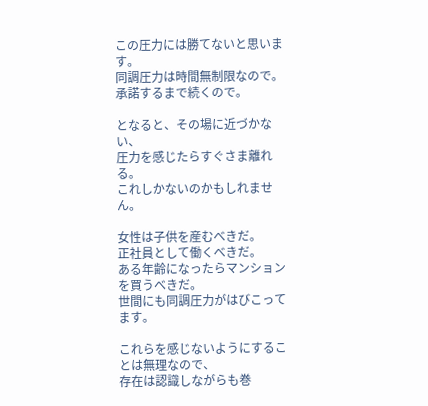この圧力には勝てないと思います。
同調圧力は時間無制限なので。
承諾するまで続くので。

となると、その場に近づかない、
圧力を感じたらすぐさま離れる。
これしかないのかもしれません。

女性は子供を産むべきだ。
正社員として働くべきだ。
ある年齢になったらマンションを買うべきだ。
世間にも同調圧力がはびこってます。

これらを感じないようにすることは無理なので、
存在は認識しながらも巻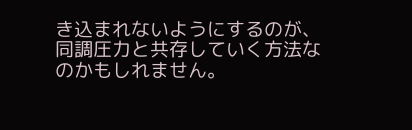き込まれないようにするのが、
同調圧力と共存していく方法なのかもしれません。